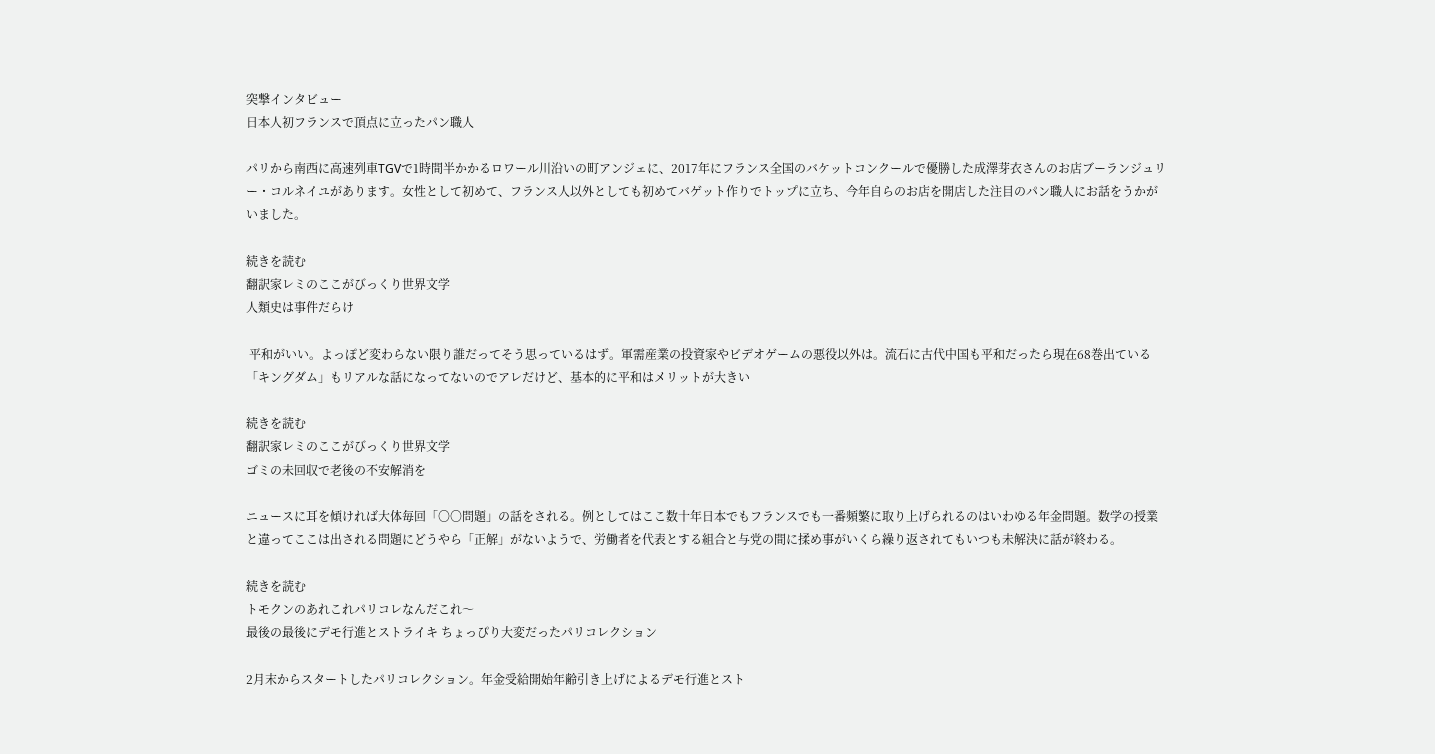突撃インタビュー
日本人初フランスで頂点に立ったパン職人

パリから南西に高速列車TGVで1時間半かかるロワール川沿いの町アンジェに、2017年にフランス全国のバケットコンクールで優勝した成澤芽衣さんのお店ブーランジュリー・コルネイユがあります。女性として初めて、フランス人以外としても初めてバゲット作りでトップに立ち、今年自らのお店を開店した注目のパン職人にお話をうかがいました。

続きを読む
翻訳家レミのここがびっくり世界文学
人類史は事件だらけ

 平和がいい。よっぽど変わらない限り誰だってそう思っているはず。軍需産業の投資家やビデオゲームの悪役以外は。流石に古代中国も平和だったら現在68巻出ている「キングダム」もリアルな話になってないのでアレだけど、基本的に平和はメリットが大きい

続きを読む
翻訳家レミのここがびっくり世界文学
ゴミの未回収で老後の不安解消を

ニュースに耳を傾ければ大体毎回「〇〇問題」の話をされる。例としてはここ数十年日本でもフランスでも一番頻繁に取り上げられるのはいわゆる年金問題。数学の授業と違ってここは出される問題にどうやら「正解」がないようで、労働者を代表とする組合と与党の間に揉め事がいくら繰り返されてもいつも未解決に話が終わる。

続きを読む
トモクンのあれこれパリコレなんだこれ〜
最後の最後にデモ行進とストライキ ちょっぴり大変だったパリコレクション

2月末からスタートしたパリコレクション。年金受給開始年齢引き上げによるデモ行進とスト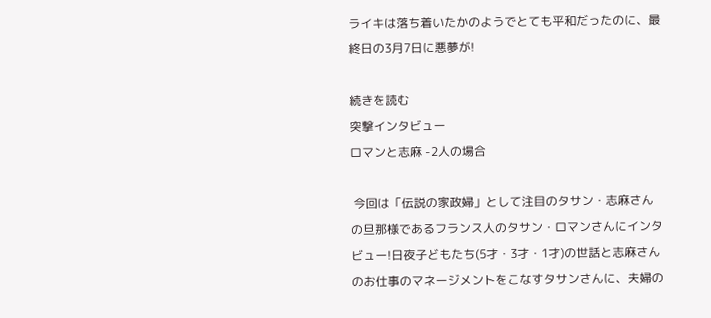ライキは落ち着いたかのようでとても平和だったのに、最終日の3月7日に悪夢が!

続きを読む
突撃インタビュー
ロマンと志麻 -2人の場合

 今回は「伝説の家政婦」として注目のタサン・志麻さんの旦那様であるフランス人のタサン・ロマンさんにインタビュー!日夜子どもたち(5才・3才・1才)の世話と志麻さんのお仕事のマネージメントをこなすタサンさんに、夫婦の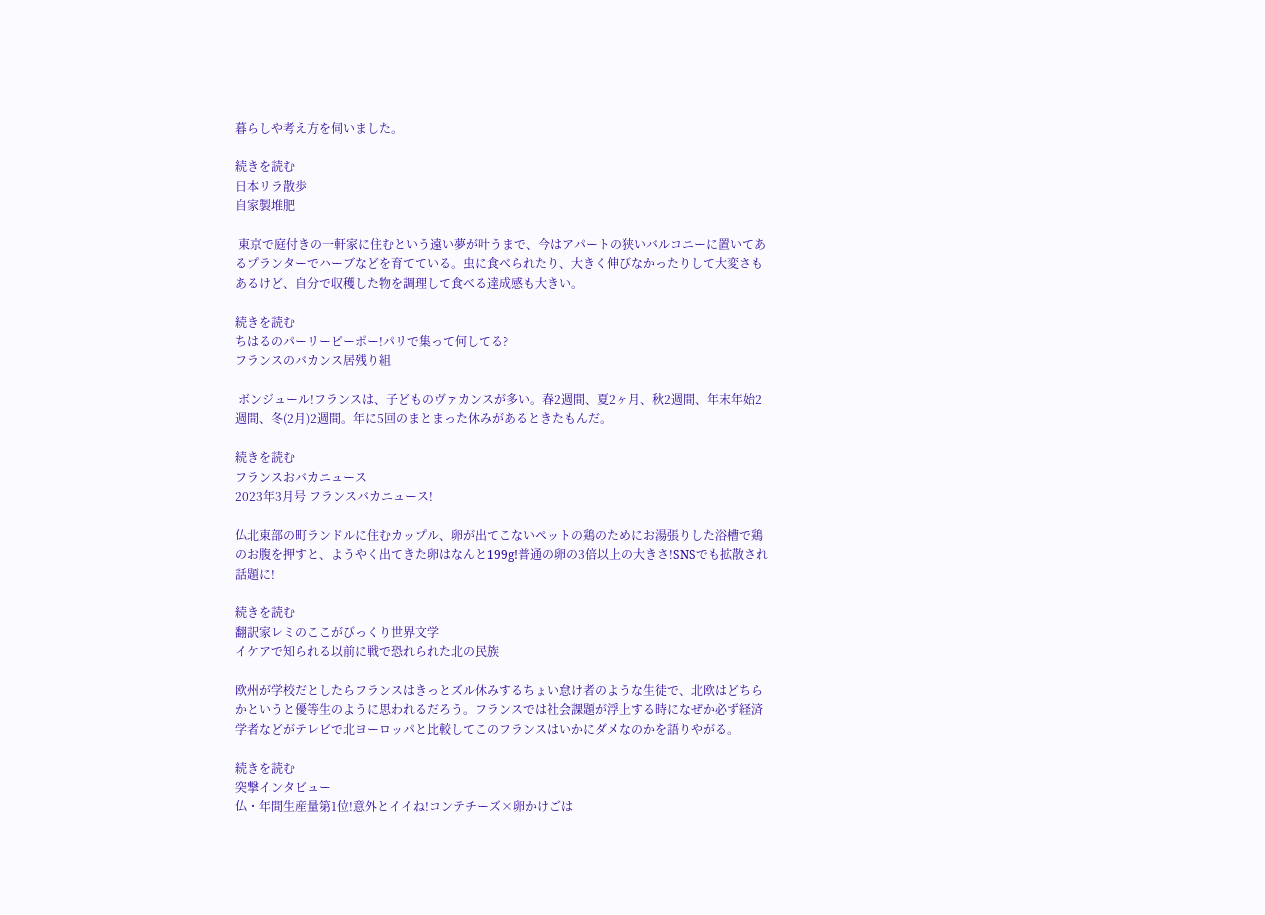暮らしや考え方を伺いました。

続きを読む
日本リラ散歩
自家製堆肥

 東京で庭付きの一軒家に住むという遠い夢が叶うまで、今はアパートの狭いバルコニーに置いてあるプランターでハーブなどを育てている。虫に食べられたり、大きく伸びなかったりして大変さもあるけど、自分で収穫した物を調理して食べる達成感も大きい。

続きを読む
ちはるのパーリーピーポー!パリで集って何してる?
フランスのバカンス居残り組

 ボンジュール!フランスは、子どものヴァカンスが多い。春2週間、夏2ヶ月、秋2週間、年末年始2週間、冬(2月)2週間。年に5回のまとまった休みがあるときたもんだ。

続きを読む
フランスおバカニュース
2023年3月号 フランスバカニュース!

仏北東部の町ランドルに住むカップル、卵が出てこないペットの鶏のためにお湯張りした浴槽で鶏のお腹を押すと、ようやく出てきた卵はなんと199g!普通の卵の3倍以上の大きさ!SNSでも拡散され話題に!

続きを読む
翻訳家レミのここがびっくり世界文学
イケアで知られる以前に戦で恐れられた北の民族

欧州が学校だとしたらフランスはきっとズル休みするちょい怠け者のような生徒で、北欧はどちらかというと優等生のように思われるだろう。フランスでは社会課題が浮上する時になぜか必ず経済学者などがテレビで北ヨーロッパと比較してこのフランスはいかにダメなのかを語りやがる。

続きを読む
突撃インタビュー
仏・年間生産量第1位!意外とイイね!コンテチーズ×卵かけごは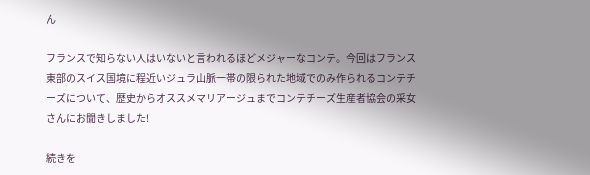ん

フランスで知らない人はいないと言われるほどメジャーなコンテ。今回はフランス東部のスイス国境に程近いジュラ山脈一帯の限られた地域でのみ作られるコンテチーズについて、歴史からオススメマリアージュまでコンテチーズ生産者協会の采女さんにお聞きしました!

続きを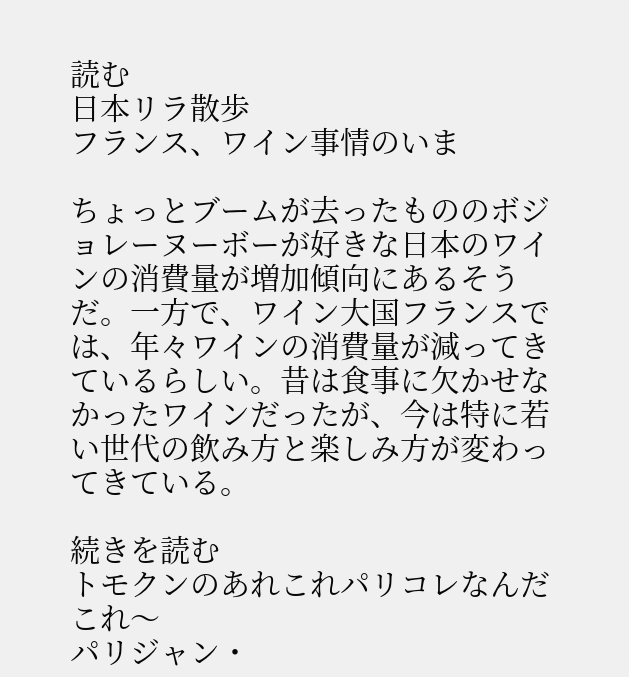読む
日本リラ散歩
フランス、ワイン事情のいま

ちょっとブームが去ったもののボジョレーヌーボーが好きな日本のワインの消費量が増加傾向にあるそうだ。一方で、ワイン大国フランスでは、年々ワインの消費量が減ってきているらしい。昔は食事に欠かせなかったワインだったが、今は特に若い世代の飲み方と楽しみ方が変わってきている。

続きを読む
トモクンのあれこれパリコレなんだこれ〜
パリジャン・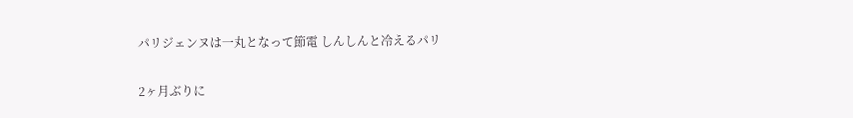パリジェンヌは一丸となって節電 しんしんと冷えるパリ

2ヶ月ぶりに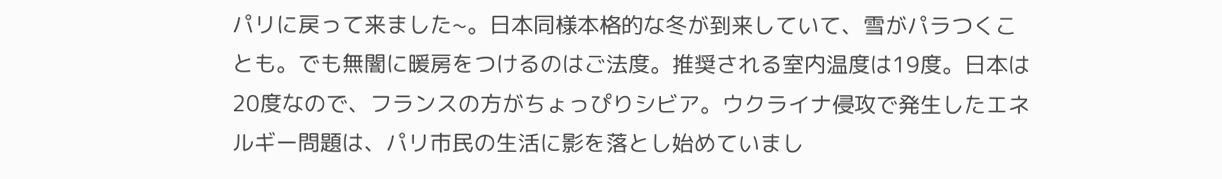パリに戻って来ました~。日本同様本格的な冬が到来していて、雪がパラつくことも。でも無闇に暖房をつけるのはご法度。推奨される室内温度は19度。日本は20度なので、フランスの方がちょっぴりシビア。ウクライナ侵攻で発生したエネルギー問題は、パリ市民の生活に影を落とし始めていまし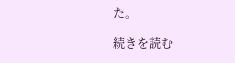た。

続きを読む